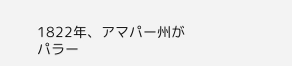1822年、アマパー州がパラー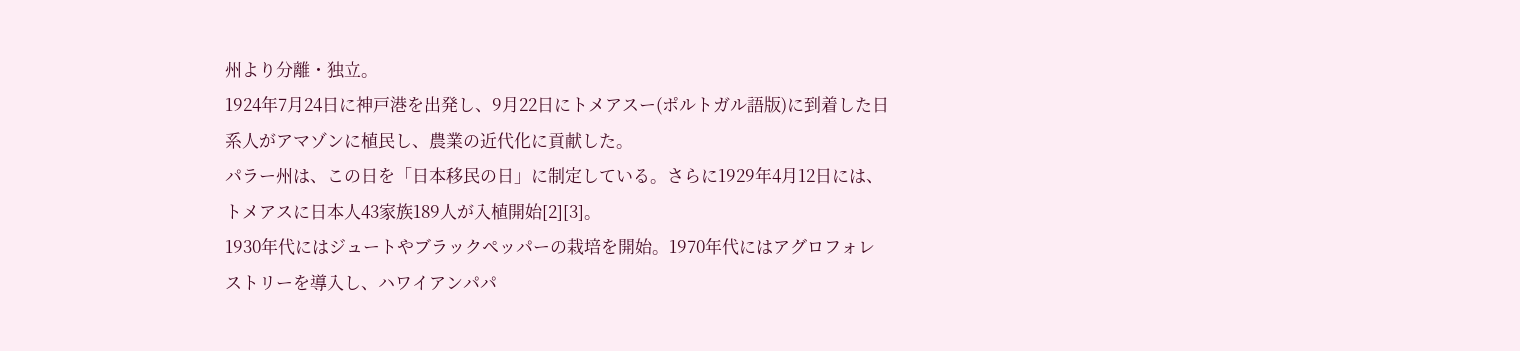州より分離・独立。
1924年7月24日に神戸港を出発し、9月22日にトメアスー(ポルトガル語版)に到着した日系人がアマゾンに植民し、農業の近代化に貢献した。
パラー州は、この日を「日本移民の日」に制定している。さらに1929年4月12日には、トメアスに日本人43家族189人が入植開始[2][3]。
1930年代にはジュートやブラックペッパーの栽培を開始。1970年代にはアグロフォレストリーを導入し、ハワイアンパパ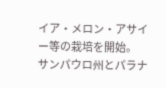イア・メロン・アサイー等の栽培を開始。
サンパウロ州とパラナ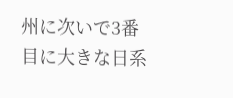州に次いで3番目に大きな日系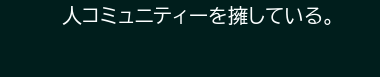人コミュニティーを擁している。